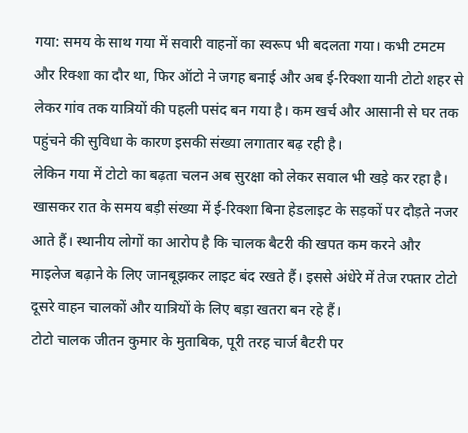गया: समय के साथ गया में सवारी वाहनों का स्वरूप भी बदलता गया। कभी टमटम और रिक्शा का दौर था, फिर ऑटो ने जगह बनाई और अब ई-रिक्शा यानी टोटो शहर से लेकर गांव तक यात्रियों की पहली पसंद बन गया है। कम खर्च और आसानी से घर तक पहुंचने की सुविधा के कारण इसकी संख्या लगातार बढ़ रही है।
लेकिन गया में टोटो का बढ़ता चलन अब सुरक्षा को लेकर सवाल भी खड़े कर रहा है। खासकर रात के समय बड़ी संख्या में ई-रिक्शा बिना हेडलाइट के सड़कों पर दौड़ते नजर आते हैं। स्थानीय लोगों का आरोप है कि चालक बैटरी की खपत कम करने और माइलेज बढ़ाने के लिए जानबूझकर लाइट बंद रखते हैं। इससे अंधेरे में तेज रफ्तार टोटो दूसरे वाहन चालकों और यात्रियों के लिए बड़ा खतरा बन रहे हैं।
टोटो चालक जीतन कुमार के मुताबिक, पूरी तरह चार्ज बैटरी पर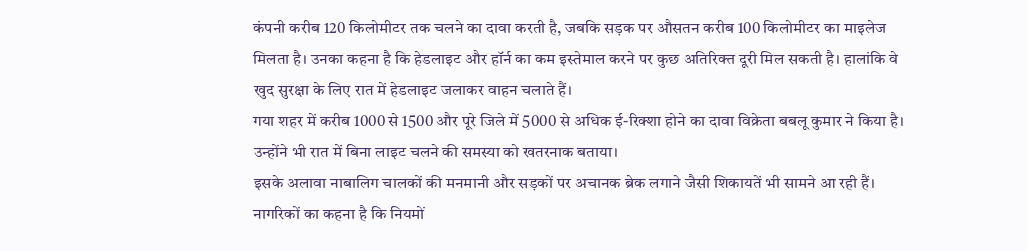कंपनी करीब 120 किलोमीटर तक चलने का दावा करती है, जबकि सड़क पर औसतन करीब 100 किलोमीटर का माइलेज मिलता है। उनका कहना है कि हेडलाइट और हॉर्न का कम इस्तेमाल करने पर कुछ अतिरिक्त दूरी मिल सकती है। हालांकि वे खुद सुरक्षा के लिए रात में हेडलाइट जलाकर वाहन चलाते हैं।
गया शहर में करीब 1000 से 1500 और पूरे जिले में 5000 से अधिक ई-रिक्शा होने का दावा विक्रेता बबलू कुमार ने किया है। उन्होंने भी रात में बिना लाइट चलने की समस्या को खतरनाक बताया।
इसके अलावा नाबालिग चालकों की मनमानी और सड़कों पर अचानक ब्रेक लगाने जैसी शिकायतें भी सामने आ रही हैं। नागरिकों का कहना है कि नियमों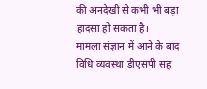की अनदेखी से कभी भी बड़ा हादसा हो सकता है।
मामला संज्ञान में आने के बाद विधि व्यवस्था डीएसपी सह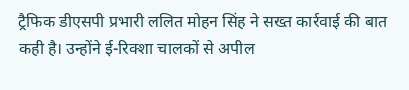ट्रैफिक डीएसपी प्रभारी ललित मोहन सिंह ने सख्त कार्रवाई की बात कही है। उन्होंने ई-रिक्शा चालकों से अपील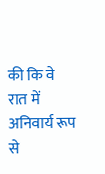की कि वे रात में अनिवार्य रूप से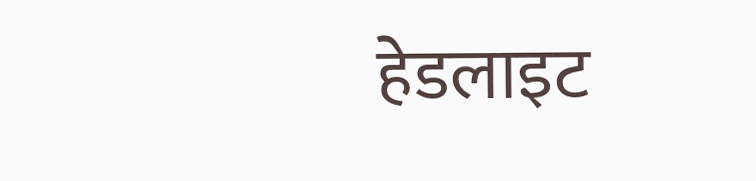हेडलाइट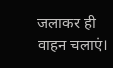जलाकर ही वाहन चलाएं।